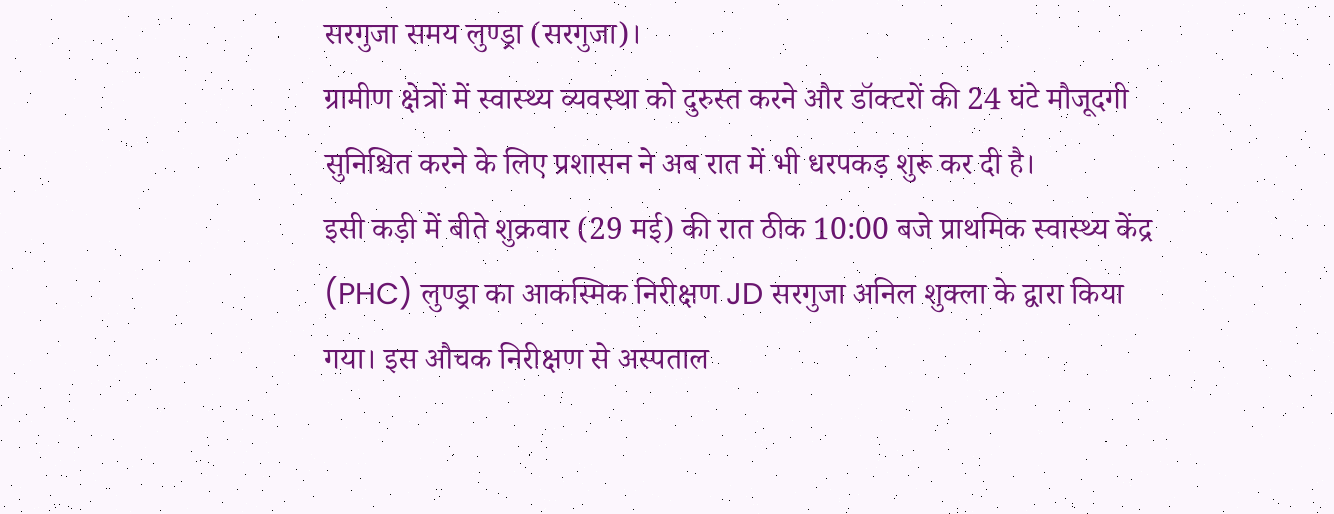सरगुजा समय लुण्ड्रा (सरगुजा)।
ग्रामीण क्षेत्रों में स्वास्थ्य व्यवस्था को दुरुस्त करने और डॉक्टरों की 24 घंटे मौजूदगी सुनिश्चित करने के लिए प्रशासन ने अब रात में भी धरपकड़ शुरू कर दी है।
इसी कड़ी में बीते शुक्रवार (29 मई) की रात ठीक 10:00 बजे प्राथमिक स्वास्थ्य केंद्र (PHC) लुण्ड्रा का आकस्मिक निरीक्षण JD सरगुजा अनिल शुक्ला के द्वारा किया गया। इस औचक निरीक्षण से अस्पताल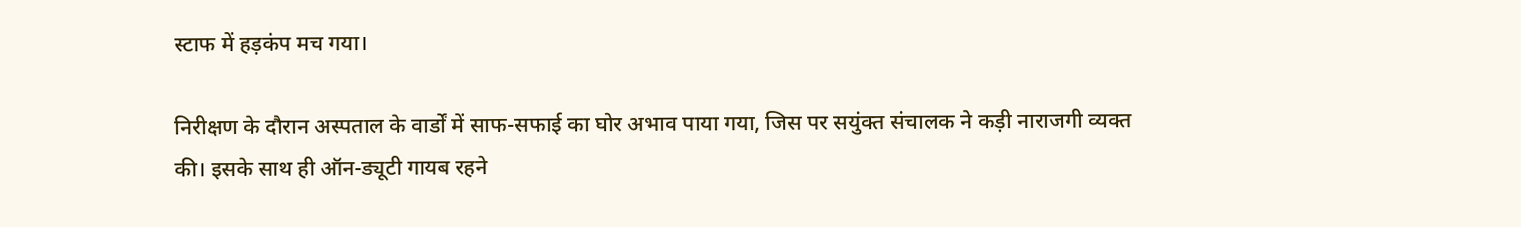स्टाफ में हड़कंप मच गया।

निरीक्षण के दौरान अस्पताल के वार्डों में साफ-सफाई का घोर अभाव पाया गया, जिस पर सयुंक्त संचालक ने कड़ी नाराजगी व्यक्त की। इसके साथ ही ऑन-ड्यूटी गायब रहने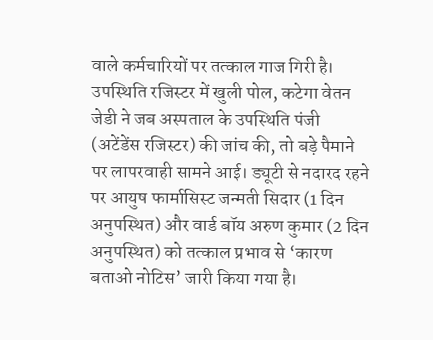वाले कर्मचारियों पर तत्काल गाज गिरी है।
उपस्थिति रजिस्टर में खुली पोल, कटेगा वेतन
जेडी ने जब अस्पताल के उपस्थिति पंजी (अटेंडेंस रजिस्टर) की जांच की, तो बड़े पैमाने पर लापरवाही सामने आई। ड्यूटी से नदारद रहने पर आयुष फार्मासिस्ट जन्मती सिदार (1 दिन अनुपस्थित) और वार्ड बॉय अरुण कुमार (2 दिन अनुपस्थित) को तत्काल प्रभाव से ‘कारण बताओ नोटिस’ जारी किया गया है।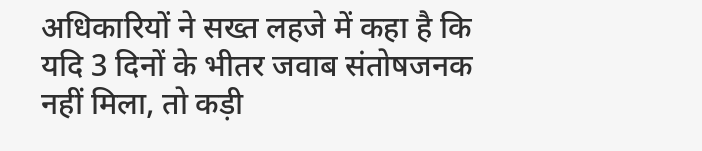अधिकारियों ने सख्त लहजे में कहा है कि यदि 3 दिनों के भीतर जवाब संतोषजनक नहीं मिला, तो कड़ी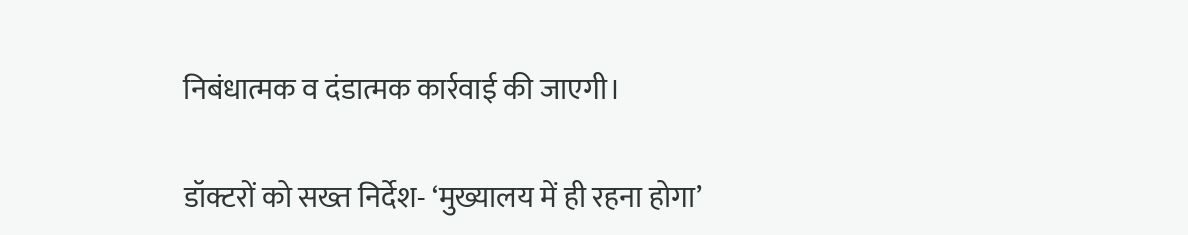निबंधात्मक व दंडात्मक कार्रवाई की जाएगी।

डॉक्टरों को सख्त निर्देश- ‘मुख्यालय में ही रहना होगा’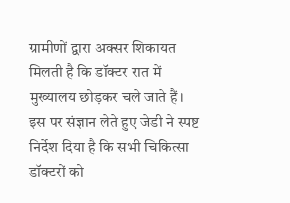ग्रामीणों द्वारा अक्सर शिकायत मिलती है कि डॉक्टर रात में मुख्यालय छोड़कर चले जाते हैं। इस पर संज्ञान लेते हुए जेडी ने स्पष्ट निर्देश दिया है कि सभी चिकित्सा डॉक्टरों को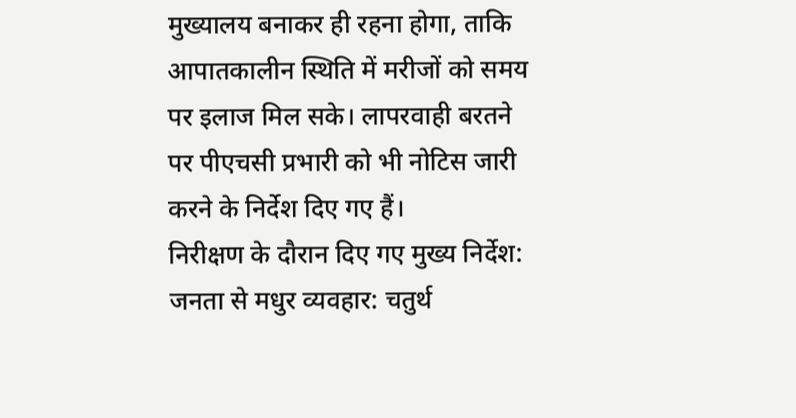मुख्यालय बनाकर ही रहना होगा, ताकि आपातकालीन स्थिति में मरीजों को समय पर इलाज मिल सके। लापरवाही बरतने पर पीएचसी प्रभारी को भी नोटिस जारी करने के निर्देश दिए गए हैं।
निरीक्षण के दौरान दिए गए मुख्य निर्देश:
जनता से मधुर व्यवहार: चतुर्थ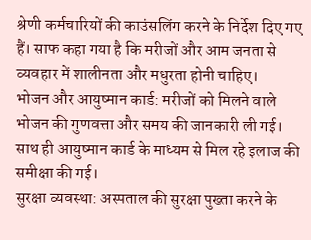श्रेणी कर्मचारियों की काउंसलिंग करने के निर्देश दिए गए हैं। साफ कहा गया है कि मरीजों और आम जनता से व्यवहार में शालीनता और मधुरता होनी चाहिए।
भोजन और आयुष्मान कार्ड: मरीजों को मिलने वाले भोजन की गुणवत्ता और समय की जानकारी ली गई। साथ ही आयुष्मान कार्ड के माध्यम से मिल रहे इलाज की समीक्षा की गई।
सुरक्षा व्यवस्था: अस्पताल की सुरक्षा पुख्ता करने के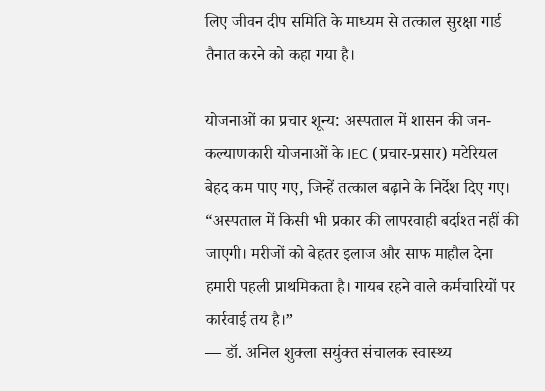लिए जीवन दीप समिति के माध्यम से तत्काल सुरक्षा गार्ड तैनात करने को कहा गया है।

योजनाओं का प्रचार शून्य: अस्पताल में शासन की जन-कल्याणकारी योजनाओं के IEC (प्रचार-प्रसार) मटेरियल बेहद कम पाए गए, जिन्हें तत्काल बढ़ाने के निर्देश दिए गए।
“अस्पताल में किसी भी प्रकार की लापरवाही बर्दाश्त नहीं की जाएगी। मरीजों को बेहतर इलाज और साफ माहौल देना हमारी पहली प्राथमिकता है। गायब रहने वाले कर्मचारियों पर कार्रवाई तय है।”
— डॉ. अनिल शुक्ला सयुंक्त संचालक स्वास्थ्य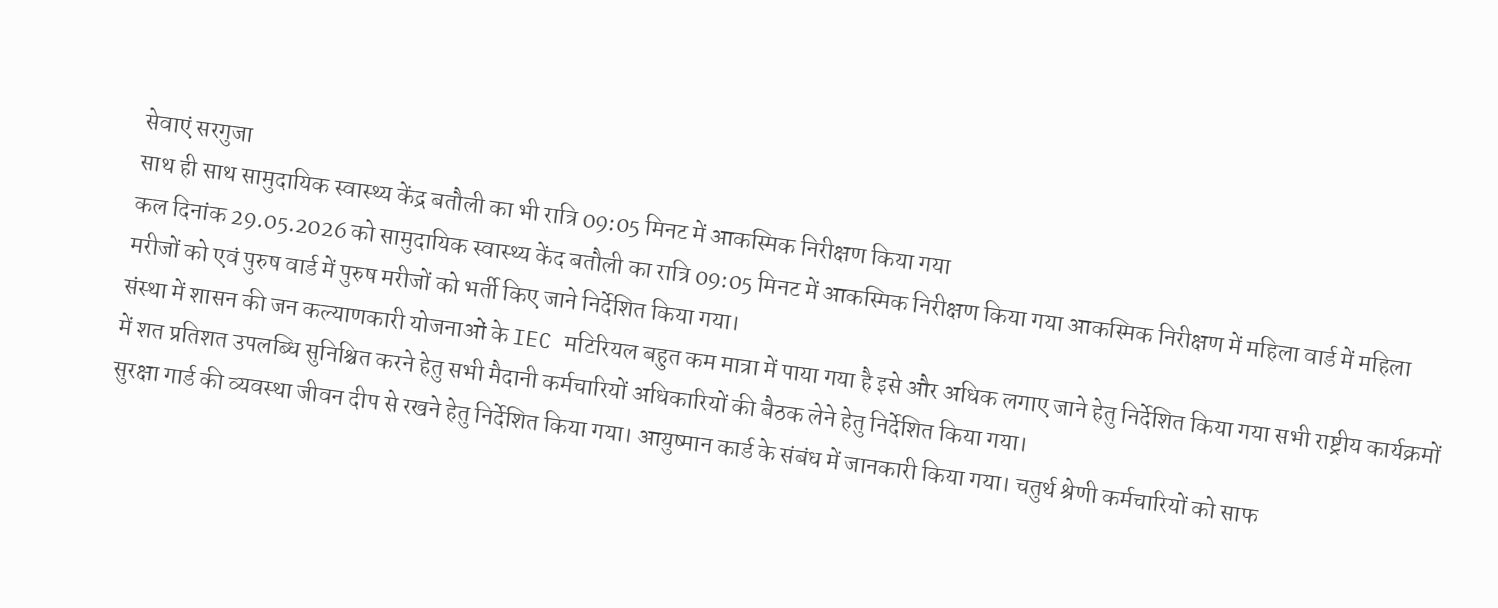सेवाएं सरगुजा
साथ ही साथ सामुदायिक स्वास्थ्य केंद्र बतौली का भी रात्रि 09:05 मिनट में आकस्मिक निरीक्षण किया गया
कल दिनांक 29.05.2026 को सामुदायिक स्वास्थ्य केंद बतौली का रात्रि 09:05 मिनट में आकस्मिक निरीक्षण किया गया आकस्मिक निरीक्षण में महिला वार्ड में महिला मरीजों को एवं पुरुष वार्ड में पुरुष मरीजों को भर्ती किए जाने निर्देशित किया गया।
संस्था में शासन की जन कल्याणकारी योजनाओं के IEC मटिरियल बहुत कम मात्रा में पाया गया है इसे और अधिक लगाए जाने हेतु निर्देशित किया गया सभी राष्ट्रीय कार्यक्रमों में शत प्रतिशत उपलब्धि सुनिश्चित करने हेतु सभी मैदानी कर्मचारियों अधिकारियों की बैठक लेने हेतु निर्देशित किया गया।
सुरक्षा गार्ड की व्यवस्था जीवन दीप से रखने हेतु निर्देशित किया गया। आयुष्मान कार्ड के संबंध में जानकारी किया गया। चतुर्थ श्रेणी कर्मचारियों को साफ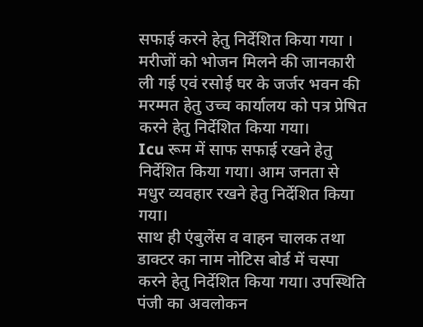सफाई करने हेतु निर्देशित किया गया ।
मरीजों को भोजन मिलने की जानकारी ली गई एवं रसोई घर के जर्जर भवन की मरम्मत हेतु उच्च कार्यालय को पत्र प्रेषित करने हेतु निर्देशित किया गया।
Icu रूम में साफ सफाई रखने हेतु निर्देशित किया गया। आम जनता से मधुर व्यवहार रखने हेतु निर्देशित किया गया।
साथ ही एंबुलेंस व वाहन चालक तथा डाक्टर का नाम नोटिस बोर्ड में चस्पा करने हेतु निर्देशित किया गया। उपस्थिति पंजी का अवलोकन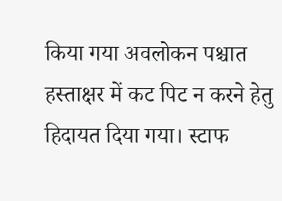किया गया अवलोकन पश्चात हस्ताक्षर में कट पिट न करने हेतु हिदायत दिया गया। स्टाफ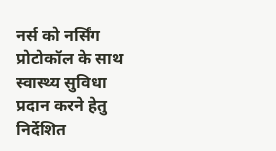नर्स को नर्सिंग प्रोटोकॉल के साथ स्वास्थ्य सुविधा प्रदान करने हेतु निर्देशित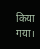किया गया।